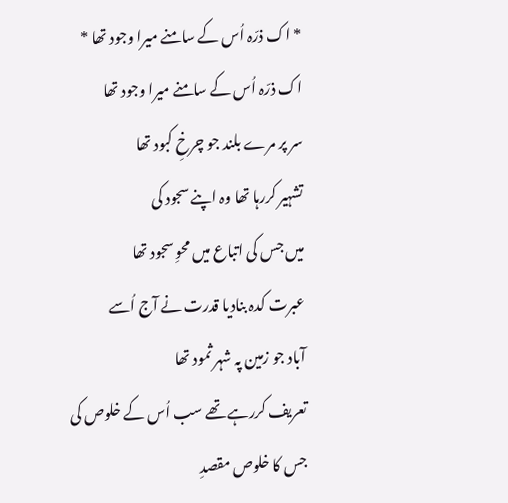* اک ذرّہ اُس کے سامنے میرا وجود تھا *
اک ذرّہ اُس کے سامنے میرا وجود تھا
سر پر مرے بلند جو چرخِ کبود تھا
تشہیر کررہا تھا وہ اپنے سجود کی
میں جس کی اتباع میں محوِ سجود تھا
عبرت کدہ بنادیا قدرت نے آج اُسے
آباد جو زمین پہ شہر ثمود تھا
تعریف کررہے تھے سب اُس کے خلوص کی
جس کا خلوص مقصدِ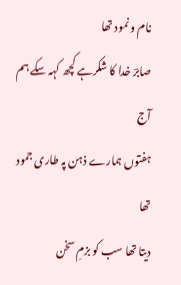نام و نمود تھا
صابرؔ خدا کا شکرہے کچھ کہہ سکے ہم آج
ہفتوں ہمارے ذہن پہ طاری جمود تھا
دیتا تھا سب کو بزمِ سخن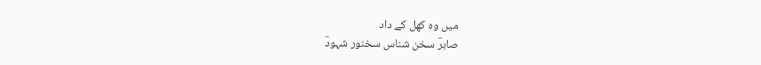میں وہ کھل کے داد
صابرؔ سخن شناس سخنور شہودؔ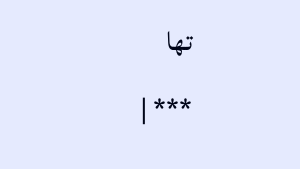تھا
*** |